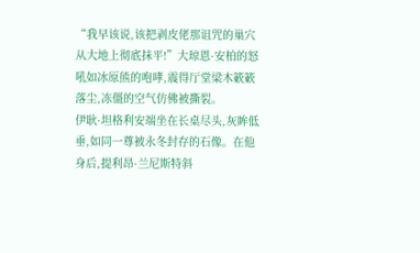“我早该说,该把剥皮佬那诅咒的巢穴从大地上彻底抹平!”大琼恩·安柏的怒吼如冰原熊的咆哮,震得厅堂梁木簌簌落尘,冻僵的空气仿佛被撕裂。
伊耿·坦格利安端坐在长桌尽头,灰眸低垂,如同一尊被永冬封存的石像。在他身后,提利昂·兰尼斯特斜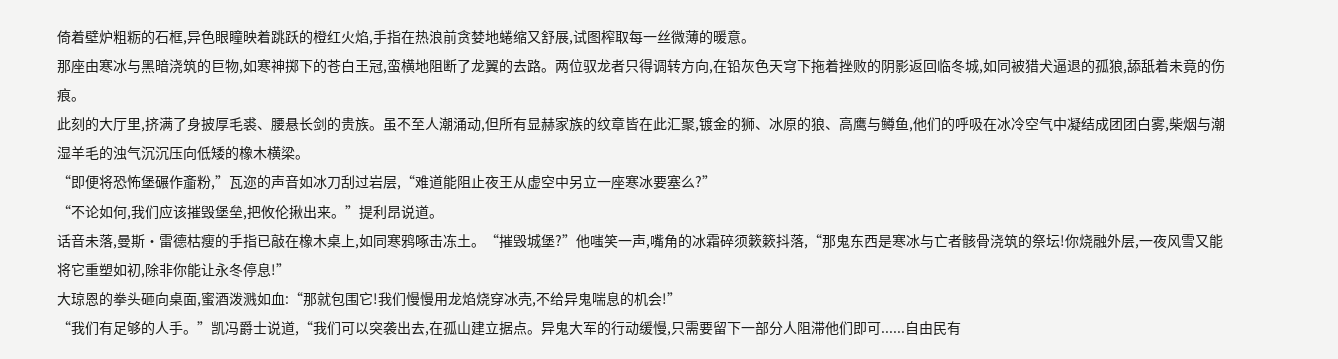倚着壁炉粗粝的石框,异色眼瞳映着跳跃的橙红火焰,手指在热浪前贪婪地蜷缩又舒展,试图榨取每一丝微薄的暖意。
那座由寒冰与黑暗浇筑的巨物,如寒神掷下的苍白王冠,蛮横地阻断了龙翼的去路。两位驭龙者只得调转方向,在铅灰色天穹下拖着挫败的阴影返回临冬城,如同被猎犬逼退的孤狼,舔舐着未竟的伤痕。
此刻的大厅里,挤满了身披厚毛裘、腰悬长剑的贵族。虽不至人潮涌动,但所有显赫家族的纹章皆在此汇聚,镀金的狮、冰原的狼、高鹰与鳟鱼,他们的呼吸在冰冷空气中凝结成团团白雾,柴烟与潮湿羊毛的浊气沉沉压向低矮的橡木横梁。
“即便将恐怖堡碾作齑粉,”瓦迩的声音如冰刀刮过岩层,“难道能阻止夜王从虚空中另立一座寒冰要塞么?”
“不论如何,我们应该摧毁堡垒,把攸伦揪出来。”提利昂说道。
话音未落,曼斯·雷德枯瘦的手指已敲在橡木桌上,如同寒鸦啄击冻土。“摧毁城堡?”他嗤笑一声,嘴角的冰霜碎须簌簌抖落,“那鬼东西是寒冰与亡者骸骨浇筑的祭坛!你烧融外层,一夜风雪又能将它重塑如初,除非你能让永冬停息!”
大琼恩的拳头砸向桌面,蜜酒泼溅如血:“那就包围它!我们慢慢用龙焰烧穿冰壳,不给异鬼喘息的机会!”
“我们有足够的人手。”凯冯爵士说道,“我们可以突袭出去,在孤山建立据点。异鬼大军的行动缓慢,只需要留下一部分人阻滞他们即可......自由民有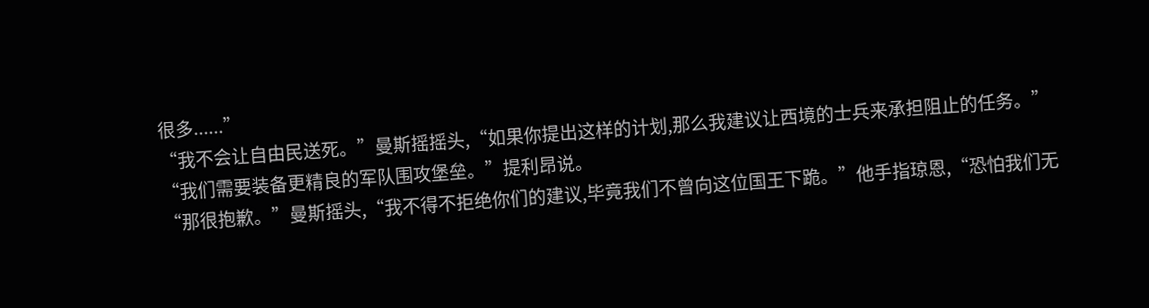很多......”
“我不会让自由民送死。”曼斯摇摇头,“如果你提出这样的计划,那么我建议让西境的士兵来承担阻止的任务。”
“我们需要装备更精良的军队围攻堡垒。”提利昂说。
“那很抱歉。”曼斯摇头,“我不得不拒绝你们的建议,毕竟我们不曾向这位国王下跪。”他手指琼恩,“恐怕我们无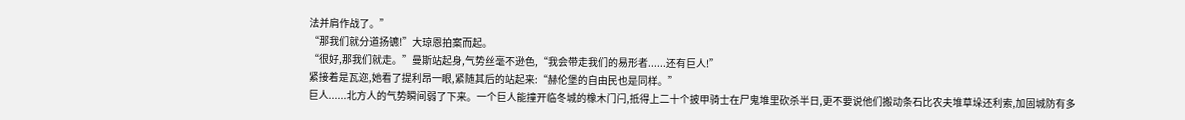法并肩作战了。”
“那我们就分道扬镳!”大琼恩拍案而起。
“很好,那我们就走。”曼斯站起身,气势丝毫不逊色,“我会带走我们的易形者......还有巨人!”
紧接着是瓦迩,她看了提利昂一眼,紧随其后的站起来:“赫伦堡的自由民也是同样。”
巨人......北方人的气势瞬间弱了下来。一个巨人能撞开临冬城的橡木门闩,抵得上二十个披甲骑士在尸鬼堆里砍杀半日,更不要说他们搬动条石比农夫堆草垛还利索,加固城防有多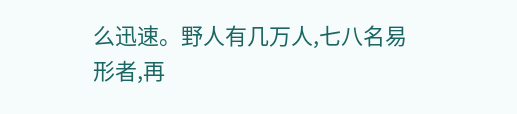么迅速。野人有几万人,七八名易形者,再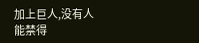加上巨人,没有人能禁得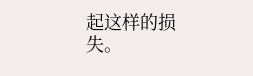起这样的损失。